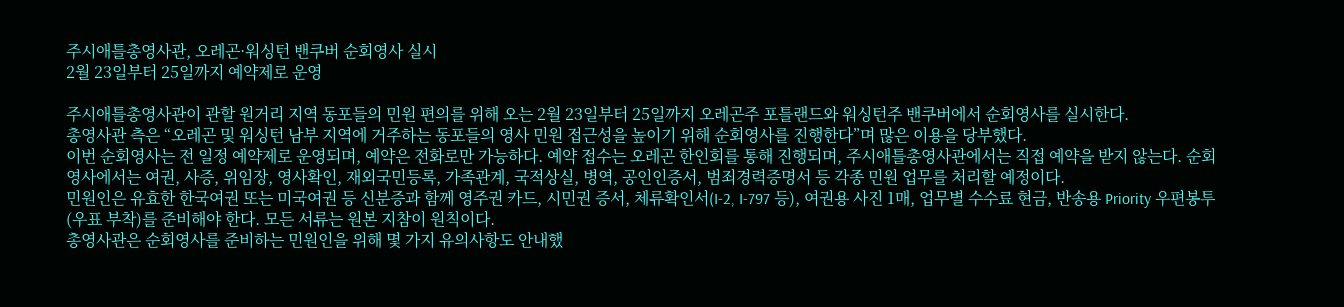주시애틀총영사관, 오레곤·워싱턴 밴쿠버 순회영사 실시
2월 23일부터 25일까지 예약제로 운영

주시애틀총영사관이 관할 원거리 지역 동포들의 민원 편의를 위해 오는 2월 23일부터 25일까지 오레곤주 포틀랜드와 워싱턴주 밴쿠버에서 순회영사를 실시한다.
총영사관 측은 “오레곤 및 워싱턴 남부 지역에 거주하는 동포들의 영사 민원 접근성을 높이기 위해 순회영사를 진행한다”며 많은 이용을 당부했다.
이번 순회영사는 전 일정 예약제로 운영되며, 예약은 전화로만 가능하다. 예약 접수는 오레곤 한인회를 통해 진행되며, 주시애틀총영사관에서는 직접 예약을 받지 않는다. 순회영사에서는 여권, 사증, 위임장, 영사확인, 재외국민등록, 가족관계, 국적상실, 병역, 공인인증서, 범죄경력증명서 등 각종 민원 업무를 처리할 예정이다.
민원인은 유효한 한국여권 또는 미국여권 등 신분증과 함께 영주권 카드, 시민권 증서, 체류확인서(I-2, I-797 등), 여권용 사진 1매, 업무별 수수료 현금, 반송용 Priority 우편봉투(우표 부착)를 준비해야 한다. 모든 서류는 원본 지참이 원칙이다.
총영사관은 순회영사를 준비하는 민원인을 위해 몇 가지 유의사항도 안내했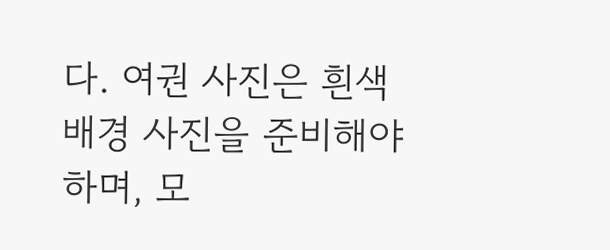다. 여권 사진은 흰색 배경 사진을 준비해야 하며, 모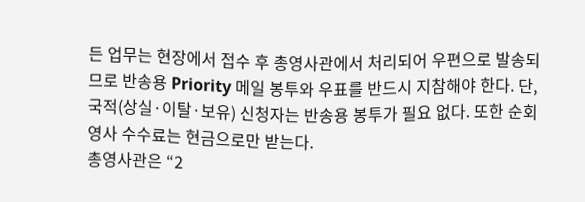든 업무는 현장에서 접수 후 총영사관에서 처리되어 우편으로 발송되므로 반송용 Priority 메일 봉투와 우표를 반드시 지참해야 한다. 단, 국적(상실·이탈·보유) 신청자는 반송용 봉투가 필요 없다. 또한 순회영사 수수료는 현금으로만 받는다.
총영사관은 “2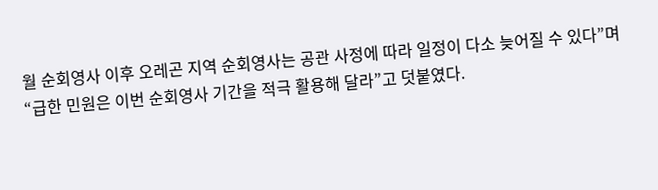월 순회영사 이후 오레곤 지역 순회영사는 공관 사정에 따라 일정이 다소 늦어질 수 있다”며 “급한 민원은 이번 순회영사 기간을 적극 활용해 달라”고 덧붙였다.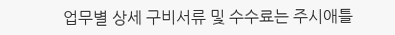업무별 상세 구비서류 및 수수료는 주시애틀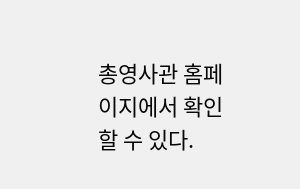총영사관 홈페이지에서 확인할 수 있다.